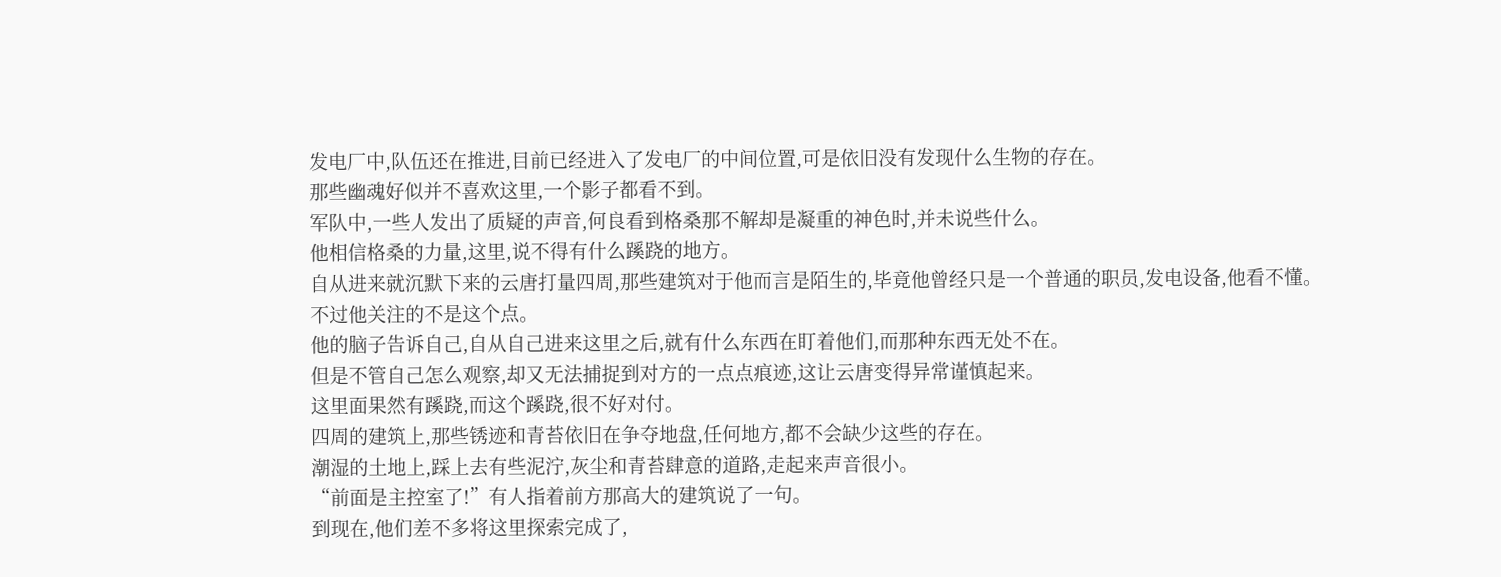发电厂中,队伍还在推进,目前已经进入了发电厂的中间位置,可是依旧没有发现什么生物的存在。
那些幽魂好似并不喜欢这里,一个影子都看不到。
军队中,一些人发出了质疑的声音,何良看到格桑那不解却是凝重的神色时,并未说些什么。
他相信格桑的力量,这里,说不得有什么蹊跷的地方。
自从进来就沉默下来的云唐打量四周,那些建筑对于他而言是陌生的,毕竟他曾经只是一个普通的职员,发电设备,他看不懂。
不过他关注的不是这个点。
他的脑子告诉自己,自从自己进来这里之后,就有什么东西在盯着他们,而那种东西无处不在。
但是不管自己怎么观察,却又无法捕捉到对方的一点点痕迹,这让云唐变得异常谨慎起来。
这里面果然有蹊跷,而这个蹊跷,很不好对付。
四周的建筑上,那些锈迹和青苔依旧在争夺地盘,任何地方,都不会缺少这些的存在。
潮湿的土地上,踩上去有些泥泞,灰尘和青苔肆意的道路,走起来声音很小。
“前面是主控室了!”有人指着前方那高大的建筑说了一句。
到现在,他们差不多将这里探索完成了,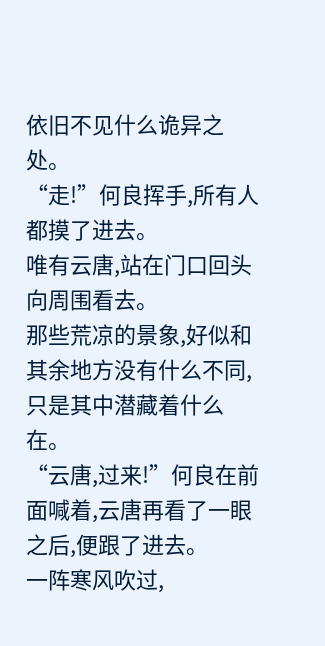依旧不见什么诡异之处。
“走!”何良挥手,所有人都摸了进去。
唯有云唐,站在门口回头向周围看去。
那些荒凉的景象,好似和其余地方没有什么不同,只是其中潜藏着什么在。
“云唐,过来!”何良在前面喊着,云唐再看了一眼之后,便跟了进去。
一阵寒风吹过,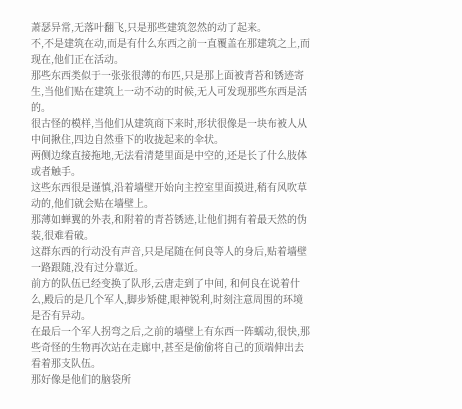萧瑟异常,无落叶翻飞,只是那些建筑忽然的动了起来。
不,不是建筑在动,而是有什么东西之前一直覆盖在那建筑之上,而现在,他们正在活动。
那些东西类似于一张张很薄的布匹,只是那上面被青苔和锈迹寄生,当他们贴在建筑上一动不动的时候,无人可发现那些东西是活的。
很古怪的模样,当他们从建筑商下来时,形状很像是一块布被人从中间揪住,四边自然垂下的收拢起来的伞状。
两侧边缘直接拖地,无法看清楚里面是中空的,还是长了什么肢体或者触手。
这些东西很是谨慎,沿着墙壁开始向主控室里面摸进,稍有风吹草动的,他们就会贴在墙壁上。
那薄如蝉翼的外表,和附着的青苔锈迹,让他们拥有着最天然的伪装,很难看破。
这群东西的行动没有声音,只是尾随在何良等人的身后,贴着墙壁一路跟随,没有过分靠近。
前方的队伍已经变换了队形,云唐走到了中间, 和何良在说着什么,殿后的是几个军人,脚步矫健,眼神锐利,时刻注意周围的环境是否有异动。
在最后一个军人拐弯之后,之前的墙壁上有东西一阵蠕动,很快,那些奇怪的生物再次站在走廊中,甚至是偷偷将自己的顶端伸出去看着那支队伍。
那好像是他们的脑袋所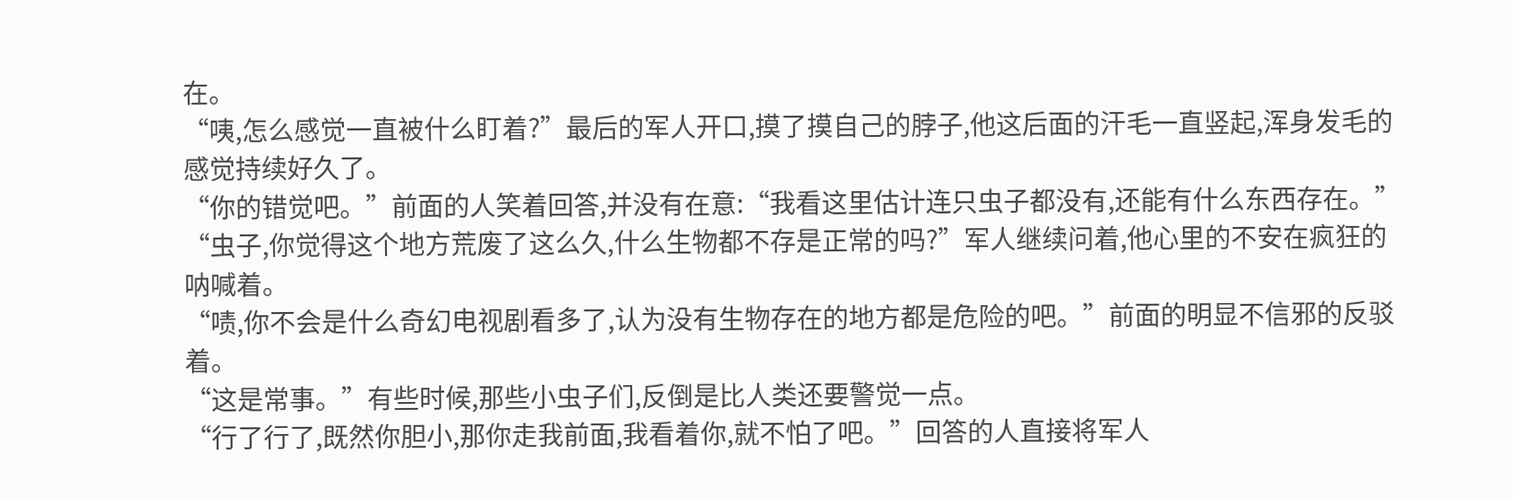在。
“咦,怎么感觉一直被什么盯着?”最后的军人开口,摸了摸自己的脖子,他这后面的汗毛一直竖起,浑身发毛的感觉持续好久了。
“你的错觉吧。”前面的人笑着回答,并没有在意:“我看这里估计连只虫子都没有,还能有什么东西存在。”
“虫子,你觉得这个地方荒废了这么久,什么生物都不存是正常的吗?”军人继续问着,他心里的不安在疯狂的呐喊着。
“啧,你不会是什么奇幻电视剧看多了,认为没有生物存在的地方都是危险的吧。”前面的明显不信邪的反驳着。
“这是常事。”有些时候,那些小虫子们,反倒是比人类还要警觉一点。
“行了行了,既然你胆小,那你走我前面,我看着你,就不怕了吧。”回答的人直接将军人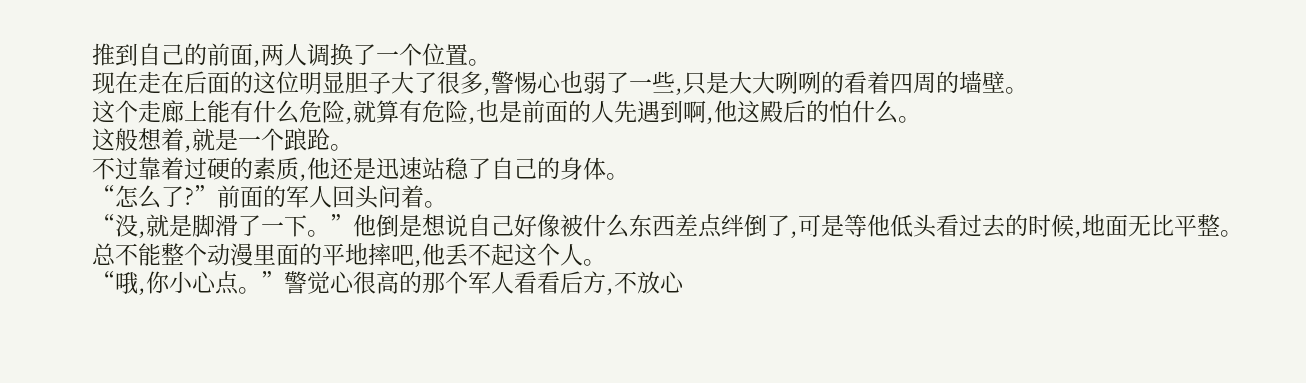推到自己的前面,两人调换了一个位置。
现在走在后面的这位明显胆子大了很多,警惕心也弱了一些,只是大大咧咧的看着四周的墙壁。
这个走廊上能有什么危险,就算有危险,也是前面的人先遇到啊,他这殿后的怕什么。
这般想着,就是一个踉跄。
不过靠着过硬的素质,他还是迅速站稳了自己的身体。
“怎么了?”前面的军人回头问着。
“没,就是脚滑了一下。”他倒是想说自己好像被什么东西差点绊倒了,可是等他低头看过去的时候,地面无比平整。
总不能整个动漫里面的平地摔吧,他丢不起这个人。
“哦,你小心点。”警觉心很高的那个军人看看后方,不放心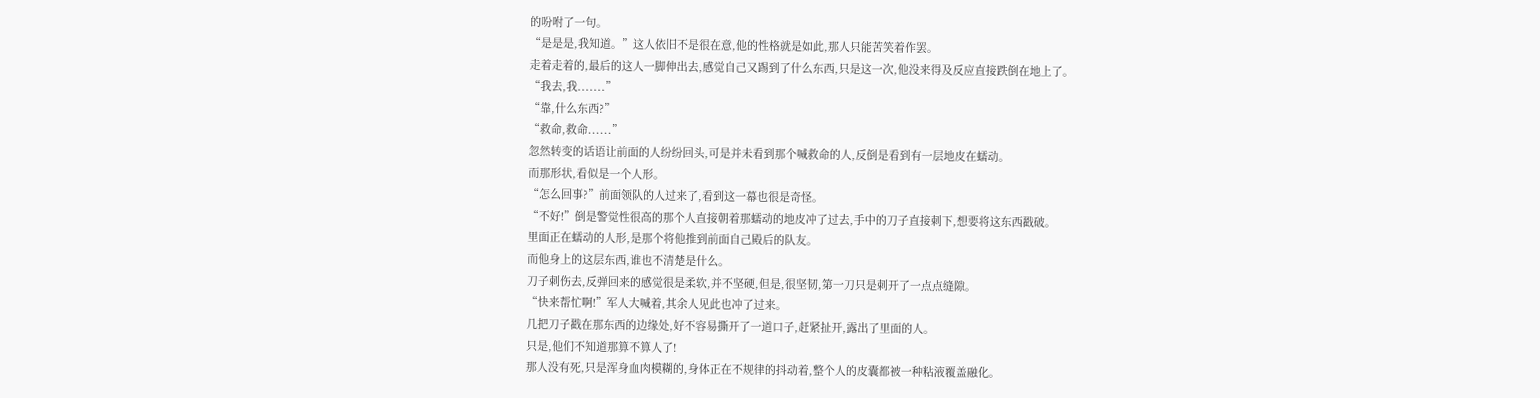的吩咐了一句。
“是是是,我知道。”这人依旧不是很在意,他的性格就是如此,那人只能苦笑着作罢。
走着走着的,最后的这人一脚伸出去,感觉自己又踢到了什么东西,只是这一次,他没来得及反应直接跌倒在地上了。
“我去,我.......”
“靠,什么东西?”
“救命,救命......”
忽然转变的话语让前面的人纷纷回头,可是并未看到那个喊救命的人,反倒是看到有一层地皮在蠕动。
而那形状,看似是一个人形。
“怎么回事?”前面领队的人过来了,看到这一幕也很是奇怪。
“不好!”倒是警觉性很高的那个人直接朝着那蠕动的地皮冲了过去,手中的刀子直接刺下,想要将这东西戳破。
里面正在蠕动的人形,是那个将他推到前面自己殿后的队友。
而他身上的这层东西,谁也不清楚是什么。
刀子刺伤去,反弹回来的感觉很是柔软,并不坚硬,但是,很坚韧,第一刀只是刺开了一点点缝隙。
“快来帮忙啊!”军人大喊着,其余人见此也冲了过来。
几把刀子戳在那东西的边缘处,好不容易撕开了一道口子,赶紧扯开,露出了里面的人。
只是,他们不知道那算不算人了!
那人没有死,只是浑身血肉模糊的,身体正在不规律的抖动着,整个人的皮囊都被一种粘液覆盖融化。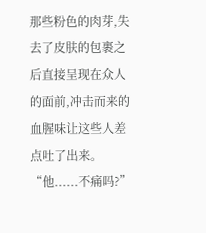那些粉色的肉芽,失去了皮肤的包裹之后直接呈现在众人的面前,冲击而来的血腥味让这些人差点吐了出来。
“他......不痛吗?”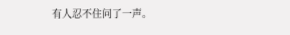有人忍不住问了一声。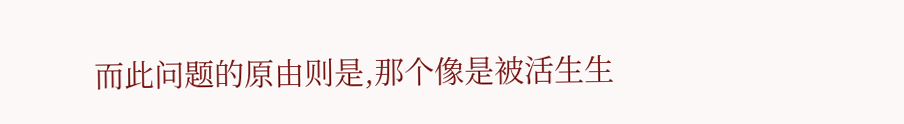而此问题的原由则是,那个像是被活生生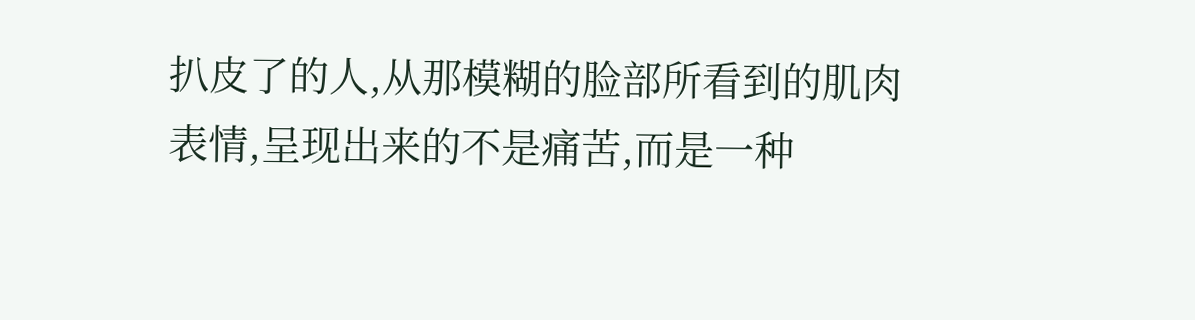扒皮了的人,从那模糊的脸部所看到的肌肉表情,呈现出来的不是痛苦,而是一种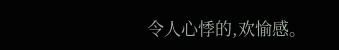令人心悸的,欢愉感。